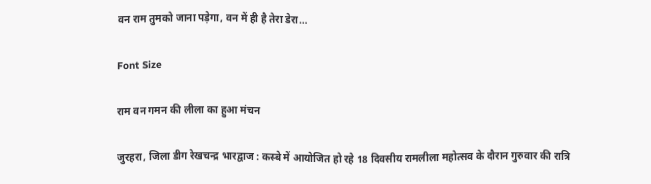वन राम तुमको जाना पड़ेगा, वन में ही है तेरा डेरा…

Font Size

राम वन गमन की लीला का हुआ मंचन

जुरहरा, जिला डीग रेखचन्द्र भारद्वाज : कस्बे में आयोजित हो रहे 18 दिवसीय रामलीला महोत्सव के दौरान गुरुवार की रात्रि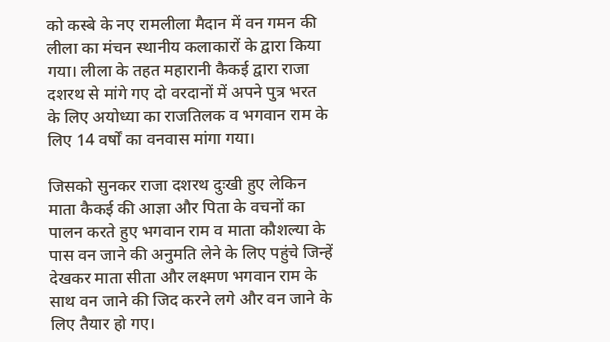को कस्बे के नए रामलीला मैदान में वन गमन की लीला का मंचन स्थानीय कलाकारों के द्वारा किया गया। लीला के तहत महारानी कैकई द्वारा राजा दशरथ से मांगे गए दो वरदानों में अपने पुत्र भरत के लिए अयोध्या का राजतिलक व भगवान राम के लिए 14 वर्षों का वनवास मांगा गया।

जिसको सुनकर राजा दशरथ दुःखी हुए लेकिन माता कैकई की आज्ञा और पिता के वचनों का पालन करते हुए भगवान राम व माता कौशल्या के पास वन जाने की अनुमति लेने के लिए पहुंचे जिन्हें देखकर माता सीता और लक्ष्मण भगवान राम के साथ वन जाने की जिद करने लगे और वन जाने के लिए तैयार हो गए।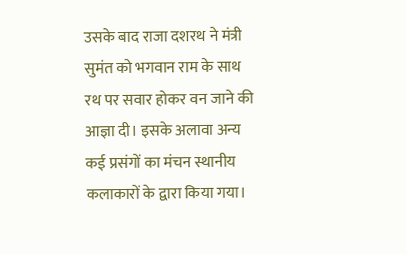उसके बाद राजा दशरथ ने मंत्री सुमंत को भगवान राम के साथ रथ पर सवार होकर वन जाने की आज्ञा दी। इसके अलावा अन्य कई प्रसंगों का मंचन स्थानीय कलाकारों के द्वारा किया गया।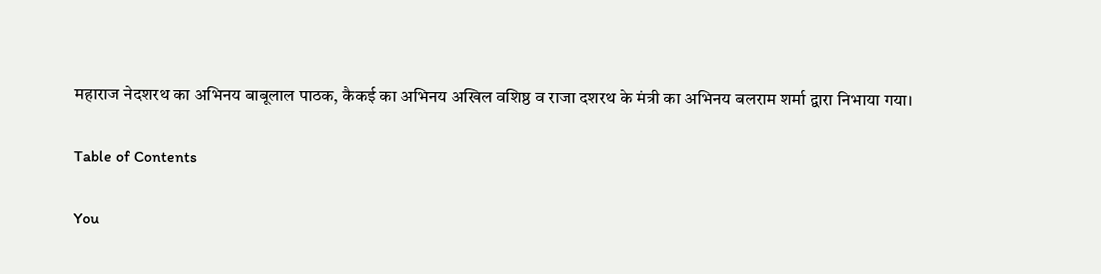महाराज नेदशरथ का अभिनय बाबूलाल पाठक, कैकई का अभिनय अखिल वशिष्ठ व राजा दशरथ के मंत्री का अभिनय बलराम शर्मा द्वारा निभाया गया।

Table of Contents

You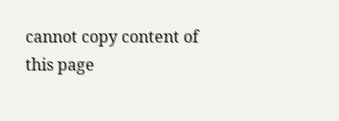cannot copy content of this page